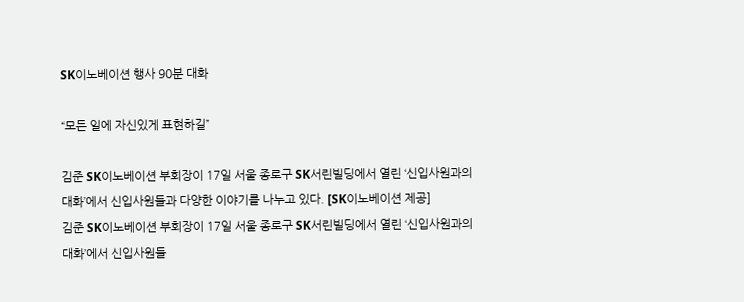SK이노베이션 행사 90분 대화

“모든 일에 자신있게 표현하길”

김준 SK이노베이션 부회장이 17일 서울 종로구 SK서린빌딩에서 열린 ‘신입사원과의 대화’에서 신입사원들과 다양한 이야기를 나누고 있다. [SK이노베이션 제공]
김준 SK이노베이션 부회장이 17일 서울 종로구 SK서린빌딩에서 열린 ‘신입사원과의 대화’에서 신입사원들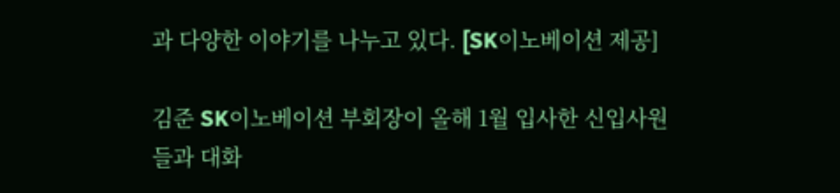과 다양한 이야기를 나누고 있다. [SK이노베이션 제공]

김준 SK이노베이션 부회장이 올해 1월 입사한 신입사원들과 대화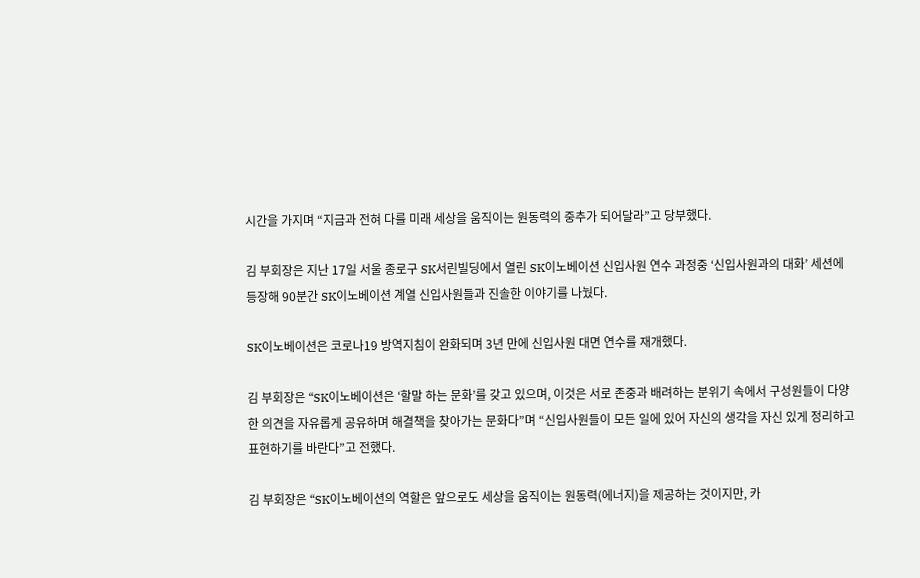시간을 가지며 “지금과 전혀 다를 미래 세상을 움직이는 원동력의 중추가 되어달라”고 당부했다.

김 부회장은 지난 17일 서울 종로구 SK서린빌딩에서 열린 SK이노베이션 신입사원 연수 과정중 ‘신입사원과의 대화’ 세션에 등장해 90분간 SK이노베이션 계열 신입사원들과 진솔한 이야기를 나눴다.

SK이노베이션은 코로나19 방역지침이 완화되며 3년 만에 신입사원 대면 연수를 재개했다.

김 부회장은 “SK이노베이션은 ‘할말 하는 문화’를 갖고 있으며, 이것은 서로 존중과 배려하는 분위기 속에서 구성원들이 다양한 의견을 자유롭게 공유하며 해결책을 찾아가는 문화다”며 “신입사원들이 모든 일에 있어 자신의 생각을 자신 있게 정리하고 표현하기를 바란다”고 전했다.

김 부회장은 “SK이노베이션의 역할은 앞으로도 세상을 움직이는 원동력(에너지)을 제공하는 것이지만, 카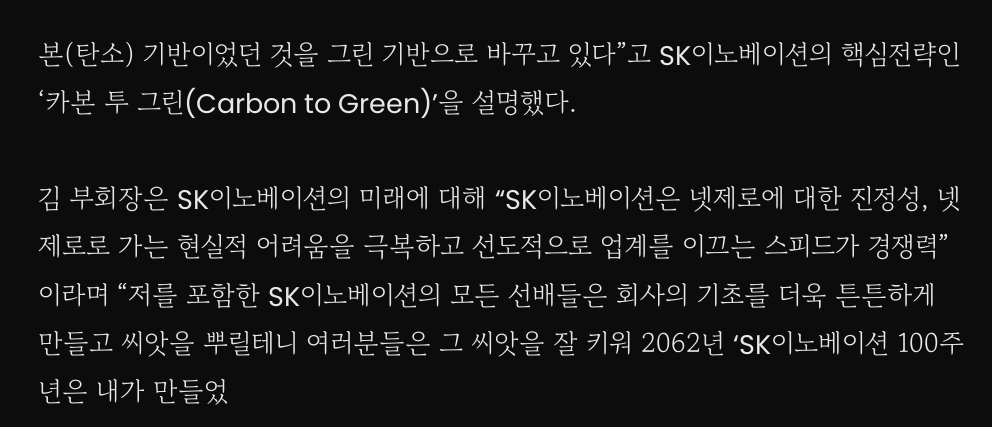본(탄소) 기반이었던 것을 그린 기반으로 바꾸고 있다”고 SK이노베이션의 핵심전략인 ‘카본 투 그린(Carbon to Green)’을 설명했다.

김 부회장은 SK이노베이션의 미래에 대해 “SK이노베이션은 넷제로에 대한 진정성, 넷제로로 가는 현실적 어려움을 극복하고 선도적으로 업계를 이끄는 스피드가 경쟁력”이라며 “저를 포함한 SK이노베이션의 모든 선배들은 회사의 기초를 더욱 튼튼하게 만들고 씨앗을 뿌릴테니 여러분들은 그 씨앗을 잘 키워 2062년 ‘SK이노베이션 100주년은 내가 만들었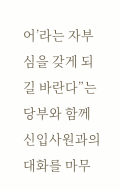어’라는 자부심을 갖게 되길 바란다”는 당부와 함께 신입사원과의 대화를 마무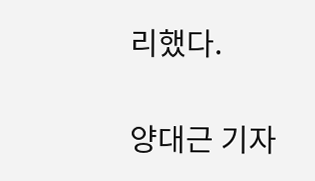리했다.

양대근 기자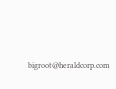bigroot@heraldcorp.com